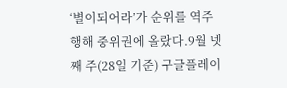‘별이되어라’가 순위를 역주행해 중위권에 올랐다.9월 넷째 주(28일 기준) 구글플레이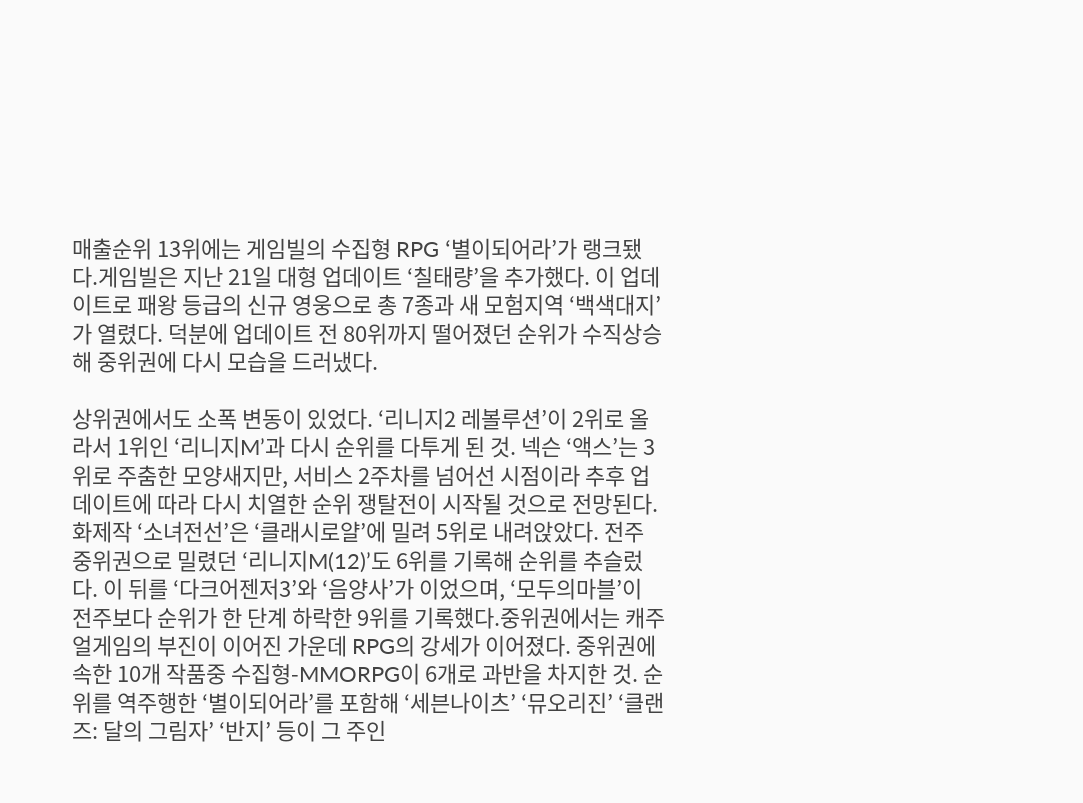매출순위 13위에는 게임빌의 수집형 RPG ‘별이되어라’가 랭크됐다.게임빌은 지난 21일 대형 업데이트 ‘칠태량’을 추가했다. 이 업데이트로 패왕 등급의 신규 영웅으로 총 7종과 새 모험지역 ‘백색대지’가 열렸다. 덕분에 업데이트 전 80위까지 떨어졌던 순위가 수직상승해 중위권에 다시 모습을 드러냈다.

상위권에서도 소폭 변동이 있었다. ‘리니지2 레볼루션’이 2위로 올라서 1위인 ‘리니지M’과 다시 순위를 다투게 된 것. 넥슨 ‘액스’는 3위로 주춤한 모양새지만, 서비스 2주차를 넘어선 시점이라 추후 업데이트에 따라 다시 치열한 순위 쟁탈전이 시작될 것으로 전망된다.화제작 ‘소녀전선’은 ‘클래시로얄’에 밀려 5위로 내려앉았다. 전주 중위권으로 밀렸던 ‘리니지M(12)’도 6위를 기록해 순위를 추슬렀다. 이 뒤를 ‘다크어젠저3’와 ‘음양사’가 이었으며, ‘모두의마블’이 전주보다 순위가 한 단계 하락한 9위를 기록했다.중위권에서는 캐주얼게임의 부진이 이어진 가운데 RPG의 강세가 이어졌다. 중위권에 속한 10개 작품중 수집형-MMORPG이 6개로 과반을 차지한 것. 순위를 역주행한 ‘별이되어라’를 포함해 ‘세븐나이츠’ ‘뮤오리진’ ‘클랜즈: 달의 그림자’ ‘반지’ 등이 그 주인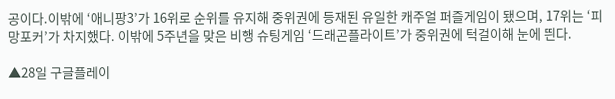공이다.이밖에 ‘애니팡3’가 16위로 순위를 유지해 중위권에 등재된 유일한 캐주얼 퍼즐게임이 됐으며, 17위는 ‘피망포커’가 차지했다. 이밖에 5주년을 맞은 비행 슈팅게임 ‘드래곤플라이트’가 중위권에 턱걸이해 눈에 띈다.

▲28일 구글플레이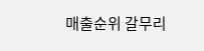매출순위 갈무리